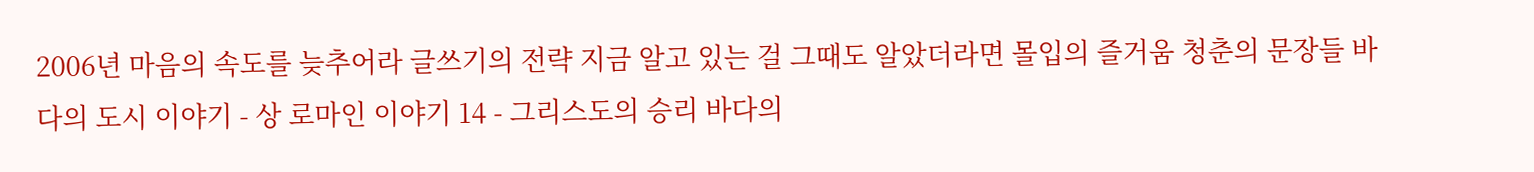2006년 마음의 속도를 늦추어라 글쓰기의 전략 지금 알고 있는 걸 그때도 알았더라면 몰입의 즐거움 청춘의 문장들 바다의 도시 이야기 - 상 로마인 이야기 14 - 그리스도의 승리 바다의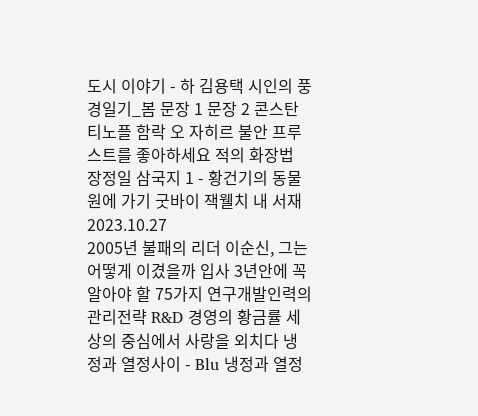도시 이야기 - 하 김용택 시인의 풍경일기_봄 문장 1 문장 2 콘스탄티노플 함락 오 자히르 불안 프루스트를 좋아하세요 적의 화장법 장정일 삼국지 1 - 황건기의 동물원에 가기 굿바이 잭웰치 내 서재 2023.10.27
2005년 불패의 리더 이순신, 그는 어떻게 이겼을까 입사 3년안에 꼭 알아야 할 75가지 연구개발인력의 관리전략 R&D 경영의 황금률 세상의 중심에서 사랑을 외치다 냉정과 열정사이 - Blu 냉정과 열정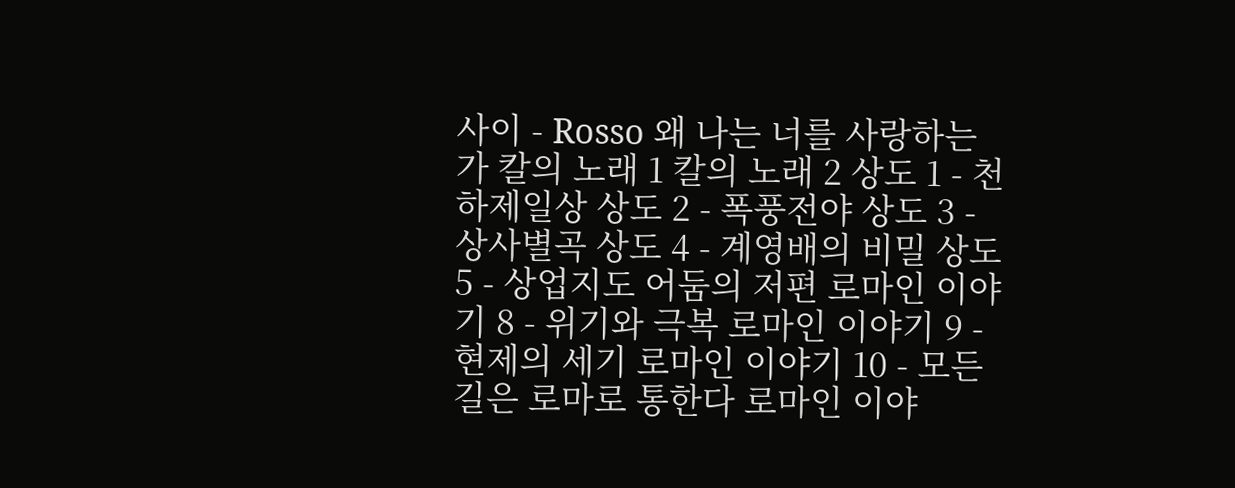사이 - Rosso 왜 나는 너를 사랑하는가 칼의 노래 1 칼의 노래 2 상도 1 - 천하제일상 상도 2 - 폭풍전야 상도 3 - 상사별곡 상도 4 - 계영배의 비밀 상도 5 - 상업지도 어둠의 저편 로마인 이야기 8 - 위기와 극복 로마인 이야기 9 - 현제의 세기 로마인 이야기 10 - 모든 길은 로마로 통한다 로마인 이야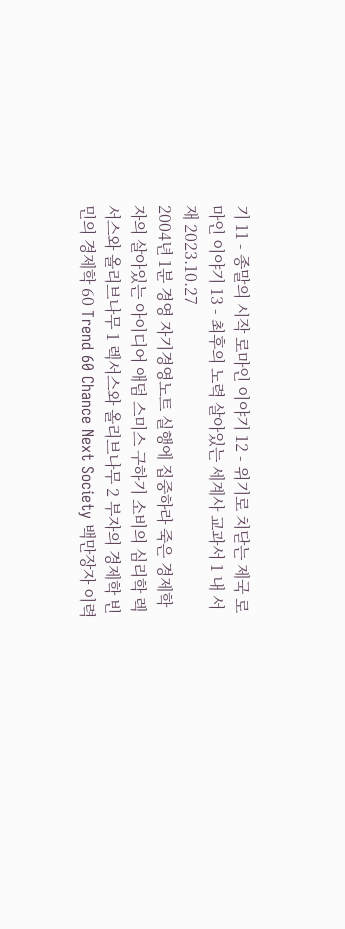기 11 - 종말의 시작 로마인 이야기 12 - 위기로 치닫는 제국 로마인 이야기 13 - 최후의 노력 살아있는 세계사 교과서 1 내 서재 2023.10.27
2004년 1분 경영 자기경영노트 실행에 집중하라 죽은 경제학자의 살아있는 아이디어 애덤 스미스 구하기 소비의 심리학 렉서스와 올리브나무 1 렉서스와 올리브나무 2 부자의 경제학 빈민의 경제학 60 Trend 60 Chance Next Society 백만장자 이력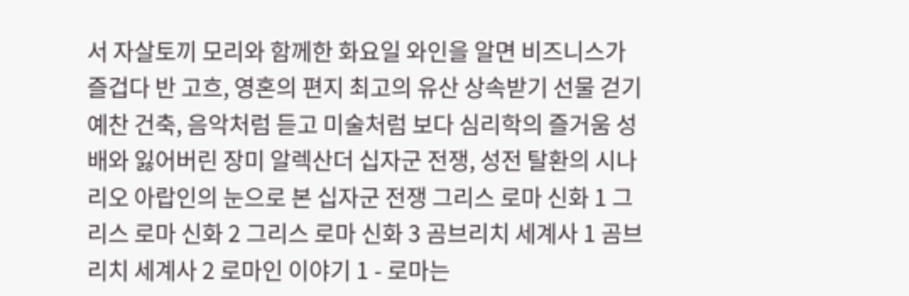서 자살토끼 모리와 함께한 화요일 와인을 알면 비즈니스가 즐겁다 반 고흐, 영혼의 편지 최고의 유산 상속받기 선물 걷기예찬 건축, 음악처럼 듣고 미술처럼 보다 심리학의 즐거움 성배와 잃어버린 장미 알렉산더 십자군 전쟁, 성전 탈환의 시나리오 아랍인의 눈으로 본 십자군 전쟁 그리스 로마 신화 1 그리스 로마 신화 2 그리스 로마 신화 3 곰브리치 세계사 1 곰브리치 세계사 2 로마인 이야기 1 - 로마는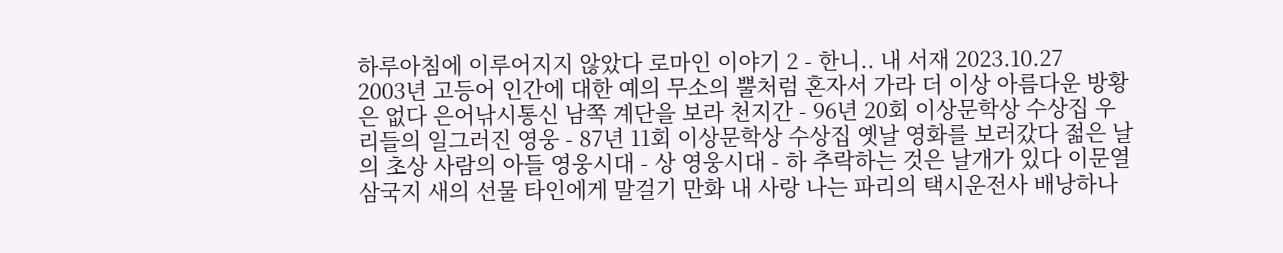하루아침에 이루어지지 않았다 로마인 이야기 2 - 한니.. 내 서재 2023.10.27
2003년 고등어 인간에 대한 예의 무소의 뿔처럼 혼자서 가라 더 이상 아름다운 방황은 없다 은어낚시통신 남쪽 계단을 보라 천지간 - 96년 20회 이상문학상 수상집 우리들의 일그러진 영웅 - 87년 11회 이상문학상 수상집 옛날 영화를 보러갔다 젊은 날의 초상 사람의 아들 영웅시대 - 상 영웅시대 - 하 추락하는 것은 날개가 있다 이문열 삼국지 새의 선물 타인에게 말걸기 만화 내 사랑 나는 파리의 택시운전사 배낭하나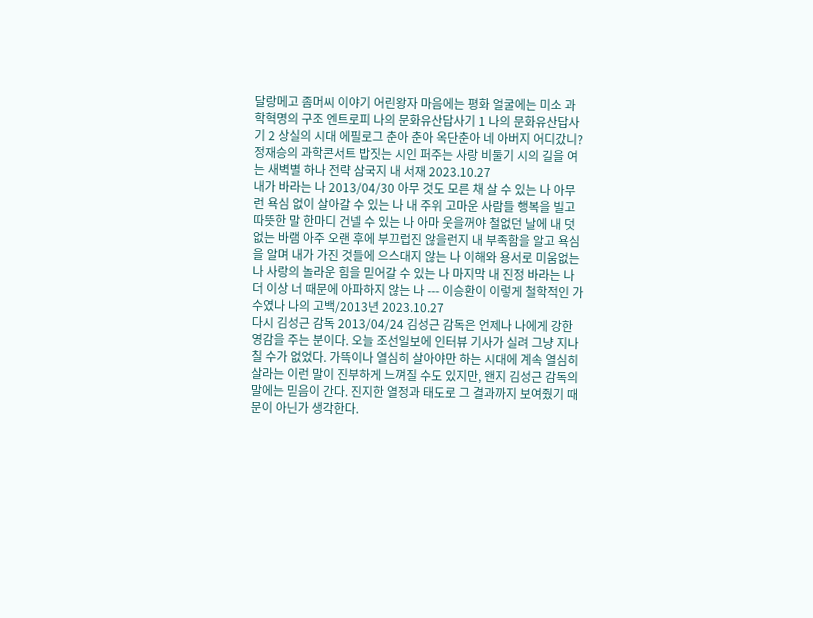달랑메고 좀머씨 이야기 어린왕자 마음에는 평화 얼굴에는 미소 과학혁명의 구조 엔트로피 나의 문화유산답사기 1 나의 문화유산답사기 2 상실의 시대 에필로그 춘아 춘아 옥단춘아 네 아버지 어디갔니? 정재승의 과학콘서트 밥짓는 시인 퍼주는 사랑 비둘기 시의 길을 여는 새벽별 하나 전략 삼국지 내 서재 2023.10.27
내가 바라는 나 2013/04/30 아무 것도 모른 채 살 수 있는 나 아무런 욕심 없이 살아갈 수 있는 나 내 주위 고마운 사람들 행복을 빌고 따뜻한 말 한마디 건넬 수 있는 나 아마 웃을꺼야 철없던 날에 내 덧없는 바램 아주 오랜 후에 부끄럽진 않을런지 내 부족함을 알고 욕심을 알며 내가 가진 것들에 으스대지 않는 나 이해와 용서로 미움없는 나 사랑의 놀라운 힘을 믿어갈 수 있는 나 마지막 내 진정 바라는 나 더 이상 너 때문에 아파하지 않는 나 --- 이승환이 이렇게 철학적인 가수였나 나의 고백/2013년 2023.10.27
다시 김성근 감독 2013/04/24 김성근 감독은 언제나 나에게 강한 영감을 주는 분이다. 오늘 조선일보에 인터뷰 기사가 실려 그냥 지나칠 수가 없었다. 가뜩이나 열심히 살아야만 하는 시대에 계속 열심히 살라는 이런 말이 진부하게 느껴질 수도 있지만, 왠지 김성근 감독의 말에는 믿음이 간다. 진지한 열정과 태도로 그 결과까지 보여줬기 때문이 아닌가 생각한다.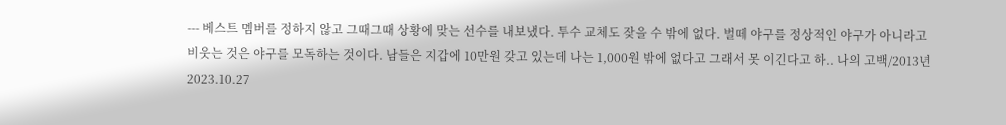--- 베스트 멤버를 정하지 않고 그때그때 상황에 맞는 선수를 내보냈다. 투수 교체도 잦을 수 밖에 없다. 벌떼 야구를 정상적인 야구가 아니라고 비웃는 것은 야구를 모독하는 것이다. 남들은 지갑에 10만원 갖고 있는데 나는 1,000원 밖에 없다고 그래서 못 이긴다고 하.. 나의 고백/2013년 2023.10.27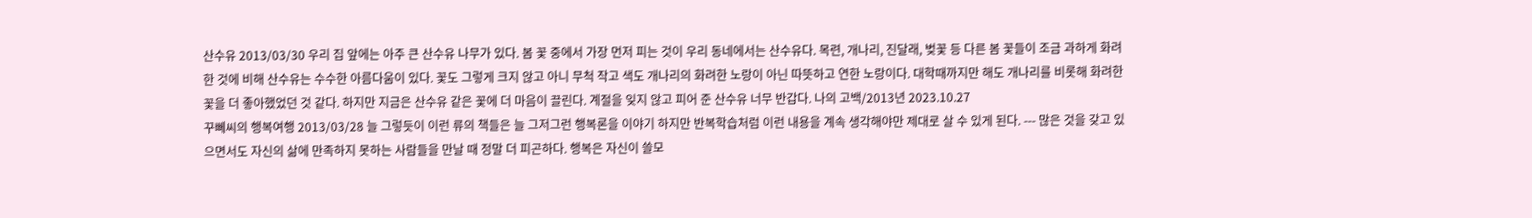산수유 2013/03/30 우리 집 앞에는 아주 큰 산수유 나무가 있다. 봄 꽃 중에서 가장 먼저 피는 것이 우리 동네에서는 산수유다. 목련, 개나리, 진달래, 벚꽃 등 다른 봄 꽃들이 조금 과하게 화려한 것에 비해 산수유는 수수한 아름다움이 있다. 꽃도 그렇게 크지 않고 아니 무척 작고 색도 개나리의 화려한 노랑이 아닌 따뜻하고 연한 노랑이다. 대학때까지만 해도 개나리를 비롯해 화려한 꽃을 더 좋아했었던 것 같다. 하지만 지금은 산수유 같은 꽃에 더 마음이 끌린다. 계절을 잊지 않고 피어 준 산수유 너무 반갑다. 나의 고백/2013년 2023.10.27
꾸뻬씨의 행복여행 2013/03/28 늘 그렇듯이 이런 류의 책들은 늘 그저그런 행복론을 이야기 하지만 반복학습처럼 이런 내용을 계속 생각해야만 제대로 살 수 있게 된다. --- 많은 것을 갖고 있으면서도 자신의 삶에 만족하지 못하는 사람들을 만날 때 정말 더 피곤하다. 행복은 자신이 쓸모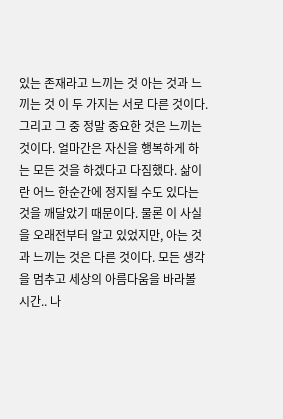있는 존재라고 느끼는 것 아는 것과 느끼는 것 이 두 가지는 서로 다른 것이다. 그리고 그 중 정말 중요한 것은 느끼는 것이다. 얼마간은 자신을 행복하게 하는 모든 것을 하겠다고 다짐했다. 삶이란 어느 한순간에 정지될 수도 있다는 것을 깨달았기 때문이다. 물론 이 사실을 오래전부터 알고 있었지만, 아는 것과 느끼는 것은 다른 것이다. 모든 생각을 멈추고 세상의 아름다움을 바라볼 시간.. 나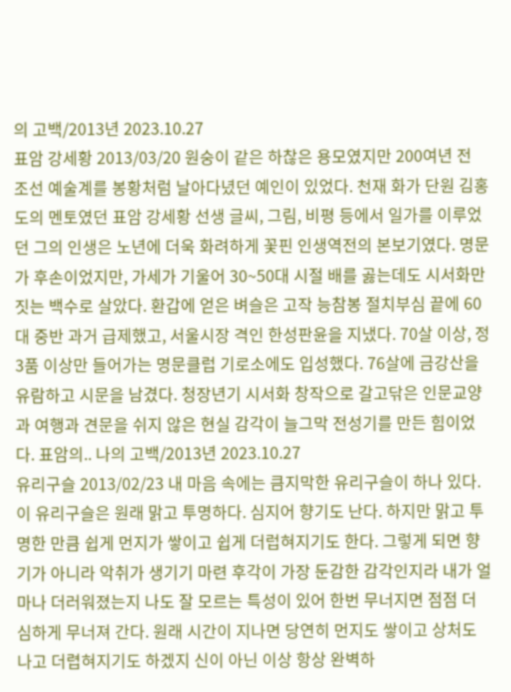의 고백/2013년 2023.10.27
표암 강세황 2013/03/20 원숭이 같은 하찮은 용모였지만 200여년 전 조선 예술계를 봉황처럼 날아다녔던 예인이 있었다. 천재 화가 단원 김홍도의 멘토였던 표암 강세황 선생 글씨, 그림, 비평 등에서 일가를 이루었던 그의 인생은 노년에 더욱 화려하게 꽃핀 인생역전의 본보기였다. 명문가 후손이었지만, 가세가 기울어 30~50대 시절 배를 곯는데도 시서화만 짓는 백수로 살았다. 환갑에 얻은 벼슬은 고작 능참봉 절치부심 끝에 60대 중반 과거 급제했고, 서울시장 격인 한성판윤을 지냈다. 70살 이상, 정 3품 이상만 들어가는 명문클럽 기로소에도 입성했다. 76살에 금강산을 유람하고 시문을 남겼다. 청장년기 시서화 창작으로 갈고닦은 인문교양과 여행과 견문을 쉬지 않은 현실 감각이 늘그막 전성기를 만든 힘이었다. 표암의.. 나의 고백/2013년 2023.10.27
유리구슬 2013/02/23 내 마음 속에는 큼지막한 유리구슬이 하나 있다. 이 유리구슬은 원래 맑고 투명하다. 심지어 향기도 난다. 하지만 맑고 투명한 만큼 쉽게 먼지가 쌓이고 쉽게 더럽혀지기도 한다. 그렇게 되면 향기가 아니라 악취가 생기기 마련 후각이 가장 둔감한 감각인지라 내가 얼마나 더러워졌는지 나도 잘 모르는 특성이 있어 한번 무너지면 점점 더 심하게 무너져 간다. 원래 시간이 지나면 당연히 먼지도 쌓이고 상처도 나고 더렵혀지기도 하겠지 신이 아닌 이상 항상 완벽하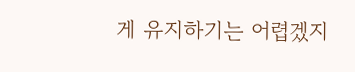게 유지하기는 어렵겠지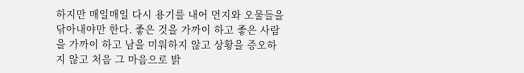하지만 매일매일 다시 용기를 내어 먼지와 오물들을 닦아내야만 한다. 좋은 것을 가까이 하고 좋은 사람을 가까이 하고 남을 미워하지 않고 상황을 증오하지 않고 처음 그 마음으로 밝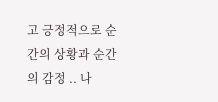고 긍정적으로 순간의 상황과 순간의 감정 .. 나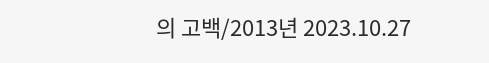의 고백/2013년 2023.10.27